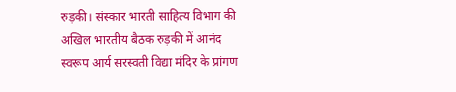रुड़की। संस्कार भारती साहित्य विभाग की अखिल भारतीय बैठक रुड़की में आनंद स्वरूप आर्य सरस्वती विद्या मंदिर के प्रांगण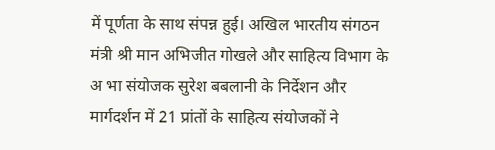में पूर्णता के साथ संपन्न हुई। अखिल भारतीय संगठन मंत्री श्री मान अभिजीत गोखले और साहित्य विभाग के अ भा संयोजक सुरेश बबलानी के निर्देशन और मार्गदर्शन में 21 प्रांतों के साहित्य संयोजकों ने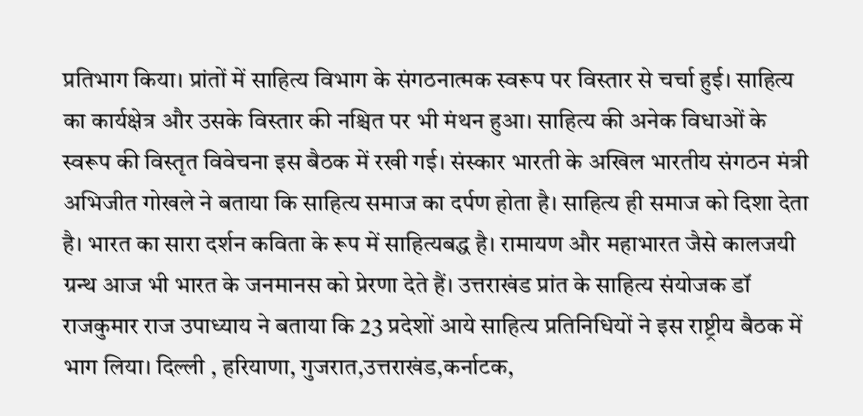प्रतिभाग किया। प्रांतों में साहित्य विभाग के संगठनात्मक स्वरूप पर विस्तार से चर्चा हुई। साहित्य का कार्यक्षेत्र और उसके विस्तार की नश्चित पर भी मंथन हुआ। साहित्य की अनेक विधाओं के स्वरूप की विस्तृत विवेचना इस बैठक में रखी गई। संस्कार भारती के अखिल भारतीय संगठन मंत्री अभिजीत गोखले ने बताया कि साहित्य समाज का दर्पण होता है। साहित्य ही समाज को दिशा देता है। भारत का सारा दर्शन कविता के रूप में साहित्यबद्ध है। रामायण और महाभारत जैसे कालजयी ग्रन्थ आज भी भारत के जनमानस को प्रेरणा देते हैं। उत्तराखंड प्रांत के साहित्य संयोजक डॉ राजकुमार राज उपाध्याय ने बताया कि 23 प्रदेशों आये साहित्य प्रतिनिधियों ने इस राष्ट्रीय बैठक में भाग लिया। दिल्ली , हरियाणा, गुजरात,उत्तराखंड,कर्नाटक,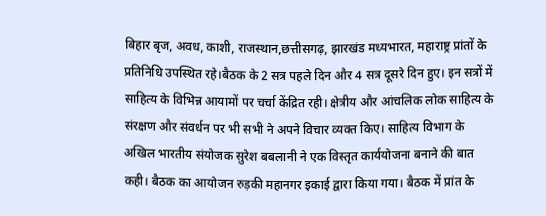बिहार बृज, अवध, काशी, राजस्थान,छत्तीसगढ़, झारखंड मध्यभारत, महाराष्ट्र प्रांतों के प्रतिनिधि उपस्थित रहे।बैठक के 2 सत्र पहले दिन और 4 सत्र दूसरे दिन हुए। इन सत्रों में साहित्य के विभिन्न आयामों पर चर्चा केंद्रित रही। क्षेत्रीय और आंचलिक लोक साहित्य के संरक्षण और संवर्धन पर भी सभी ने अपने विचार व्यक्त किए। साहित्य विभाग के अखिल भारतीय संयोजक सुरेश बबलानी ने एक विस्तृत कार्ययोजना बनाने की बात कही। बैठक का आयोजन रुड़की महानगर इकाई द्वारा किया गया। बैठक में प्रांत के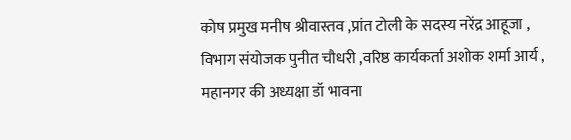कोष प्रमुख मनीष श्रीवास्तव ,प्रांत टोली के सदस्य नरेंद्र आहूजा , विभाग संयोजक पुनीत चौधरी ,वरिष्ठ कार्यकर्ता अशोक शर्मा आर्य , महानगर की अध्यक्षा डॉ भावना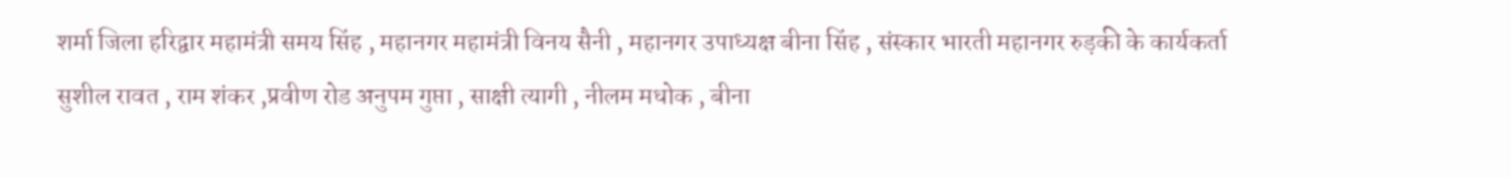शर्मा जिला हरिद्वार महामंत्री समय सिंह , महानगर महामंत्री विनय सैनी , महानगर उपाध्यक्ष बीना सिंह , संस्कार भारती महानगर रुड़की के कार्यकर्ता सुशील रावत , राम शंकर ,प्रवीण रोड अनुपम गुप्ता , साक्षी त्यागी , नीलम मधोक , बीना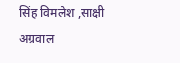सिंह विमलेश ,साक्षी अग्रवाल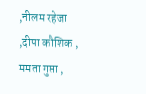,नीलम रहेजा ,दीपा कौशिक , ममता गुप्ता ,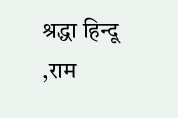श्रद्धा हिन्दू ,राम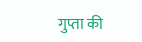गुप्ता की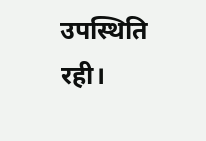उपस्थिति रही।